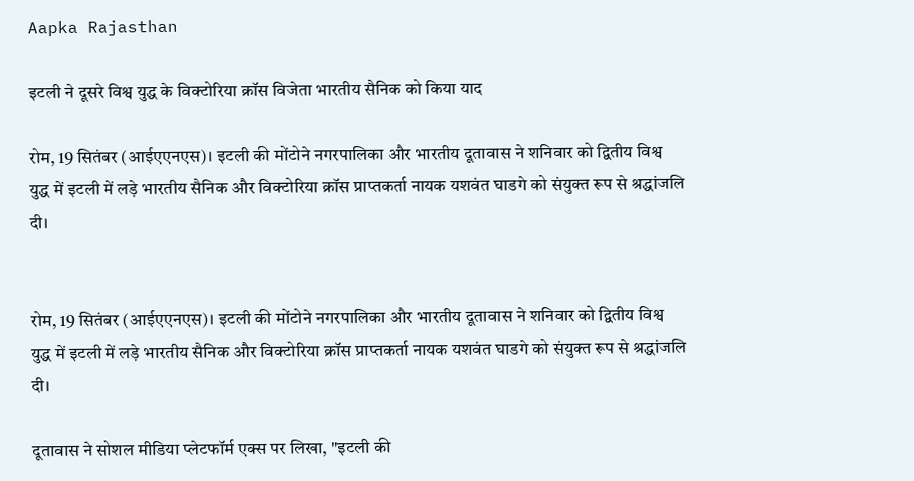Aapka Rajasthan

इटली ने दूसरे विश्व युद्ध के विक्टोरिया क्रॉस विजेता भारतीय सैनिक को किया याद

रोम, 19 सितंबर (आईएएनएस)। इटली की मोंटोने नगरपालिका और भारतीय दूतावास ने शनिवार को द्वितीय विश्व युद्ध में इटली में लड़े भारतीय सैनिक और विक्टोरिया क्रॉस प्राप्तकर्ता नायक यशवंत घाडगे को संयुक्त रूप से श्रद्धांजलि दी।


रोम, 19 सितंबर (आईएएनएस)। इटली की मोंटोने नगरपालिका और भारतीय दूतावास ने शनिवार को द्वितीय विश्व युद्ध में इटली में लड़े भारतीय सैनिक और विक्टोरिया क्रॉस प्राप्तकर्ता नायक यशवंत घाडगे को संयुक्त रूप से श्रद्धांजलि दी।

दूतावास ने सोशल मीडिया प्लेटफॉर्म एक्स पर लिखा, "इटली की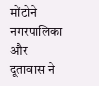मोंटोने नगरपालिका और दूतावास ने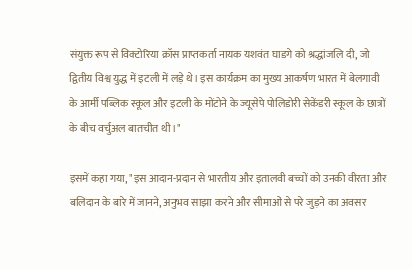संयुक्त रूप से विक्टोरिया क्रॉस प्राप्तकर्ता नायक यशवंत घाडगे को श्रद्धांजलि दी, जो द्वितीय विश्व युद्ध में इटली में लड़े थे। इस कार्यक्रम का मुख्य आकर्षण भारत में बेलगावी के आर्मी पब्लिक स्कूल और इटली के मोंटोने के ज्यूसेपे पोलिडोरी सेकेंडरी स्कूल के छात्रों के बीच वर्चुअल बातचीत थी।"

इसमें कहा गया, "इस आदान-प्रदान से भारतीय और इतालवी बच्चों को उनकी वीरता और बलिदान के बारे में जानने, अनुभव साझा करने और सीमाओं से परे जुड़ने का अवसर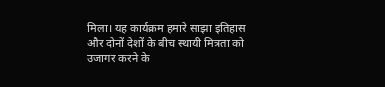मिला। यह कार्यक्रम हमारे साझा इतिहास और दोनों देशों के बीच स्थायी मित्रता को उजागर करने के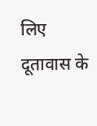लिए दूतावास के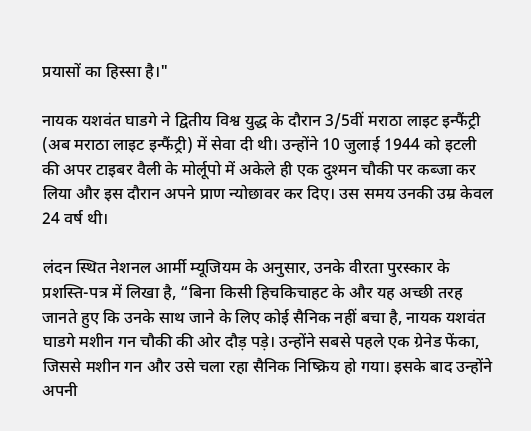प्रयासों का हिस्सा है।"

नायक यशवंत घाडगे ने द्वितीय विश्व युद्ध के दौरान 3/5वीं मराठा लाइट इन्फैंट्री (अब मराठा लाइट इन्फैंट्री) में सेवा दी थी। उन्होंने 10 जुलाई 1944 को इटली की अपर टाइबर वैली के मोर्लूपो में अकेले ही एक दुश्मन चौकी पर कब्जा कर लिया और इस दौरान अपने प्राण न्योछावर कर दिए। उस समय उनकी उम्र केवल 24 वर्ष थी।

लंदन स्थित नेशनल आर्मी म्यूजियम के अनुसार, उनके वीरता पुरस्कार के प्रशस्ति-पत्र में लिखा है, “बिना किसी हिचकिचाहट के और यह अच्छी तरह जानते हुए कि उनके साथ जाने के लिए कोई सैनिक नहीं बचा है, नायक यशवंत घाडगे मशीन गन चौकी की ओर दौड़ पड़े। उन्होंने सबसे पहले एक ग्रेनेड फेंका, जिससे मशीन गन और उसे चला रहा सैनिक निष्क्रिय हो गया। इसके बाद उन्होंने अपनी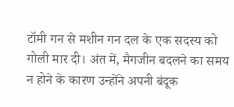टॉमी गन से मशीन गन दल के एक सदस्य को गोली मार दी। अंत में, मैगजीन बदलने का समय न होने के कारण उन्होंने अपनी बंदूक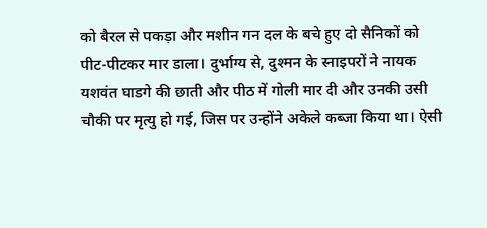को बैरल से पकड़ा और मशीन गन दल के बचे हुए दो सैनिकों को पीट-पीटकर मार डाला। दुर्भाग्य से, दुश्मन के स्नाइपरों ने नायक यशवंत घाडगे की छाती और पीठ में गोली मार दी और उनकी उसी चौकी पर मृत्यु हो गई, जिस पर उन्होंने अकेले कब्जा किया था। ऐसी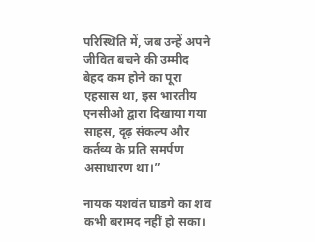परिस्थिति में, जब उन्हें अपने जीवित बचने की उम्मीद बेहद कम होने का पूरा एहसास था, इस भारतीय एनसीओ द्वारा दिखाया गया साहस, दृढ़ संकल्प और कर्तव्य के प्रति समर्पण असाधारण था।”

नायक यशवंत घाडगे का शव कभी बरामद नहीं हो सका।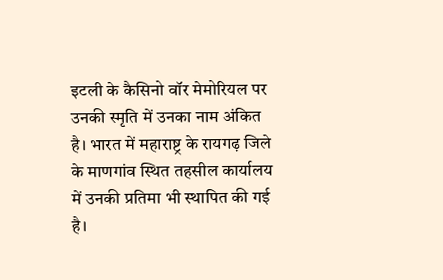इटली के कैसिनो वॉर मेमोरियल पर उनकी स्मृति में उनका नाम अंकित है। भारत में महाराष्ट्र के रायगढ़ जिले के माणगांव स्थित तहसील कार्यालय में उनकी प्रतिमा भी स्थापित की गई है।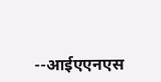--आईएएनएस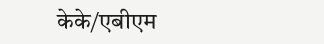केके/एबीएम